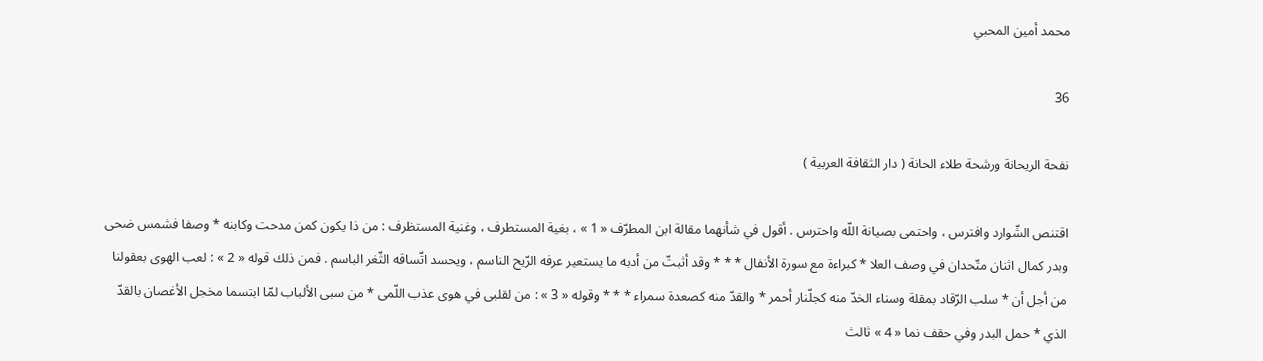محمد أمين المحبي

36

نفحة الريحانة ورشحة طلاء الحانة ( دار الثقافة العربية )

اقتنص الشّوارد وافترس ، واحتمى بصيانة اللّه واحترس . أقول في شأنهما مقالة ابن المطرّف « 1 » ، بغية المستطرف ، وغنية المستظرف : من ذا يكون كمن مدحت وكابنه * وصفا فشمس ضحى وبدر كمال اثنان متّحدان في وصف العلا * كبراءة مع سورة الأنفال * * * وقد أثبتّ من أدبه ما يستعير عرفه الرّيح الناسم ، ويحسد اتّساقه الثّغر الباسم . فمن ذلك قوله « 2 » : لعب الهوى بعقولنا من أجل أن * سلب الرّقاد بمقلة وسناء الخدّ منه كجلّنار أحمر * والقدّ منه كصعدة سمراء * * * وقوله « 3 » : من لقلبى في هوى عذب اللّمى * من سبى الألباب لمّا ابتسما مخجل الأغصان بالقدّ الذي * حمل البدر وفي حقف نما « 4 » ثالث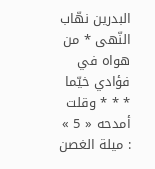البدرين نهّاب النّهى * من هواه في فؤادي خيّما * * * وقلت أمدحه « 5 » : ميلة الغصن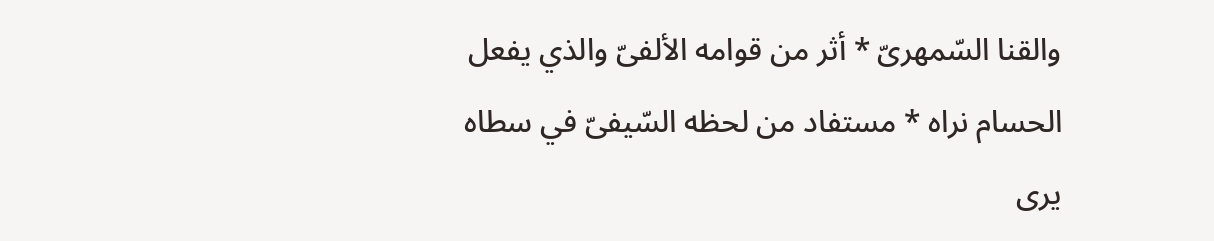والقنا السّمهرىّ * أثر من قوامه الألفىّ والذي يفعل الحسام نراه * مستفاد من لحظه السّيفىّ في سطاه يرى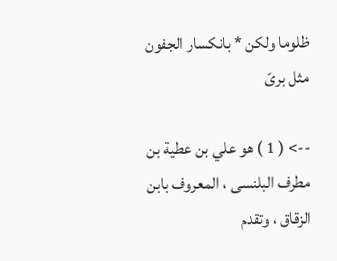ظلوما ولكن * بانكسار الجفون مثل برىّ

--> ( 1 ) هو علي بن عطية بن مطرف البلنسى ، المعروف بابن الزقاق ، وتقدم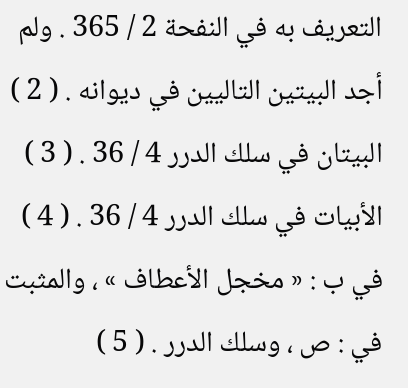التعريف به في النفحة 2 / 365 . ولم أجد البيتين التاليين في ديوانه . ( 2 ) البيتان في سلك الدرر 4 / 36 . ( 3 ) الأبيات في سلك الدرر 4 / 36 . ( 4 ) في ب : « مخجل الأعطاف » ، والمثبت في : ص ، وسلك الدرر . ( 5 )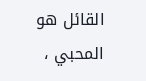القائل هو المحبي ،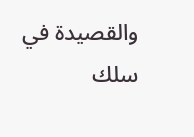والقصيدة في سلك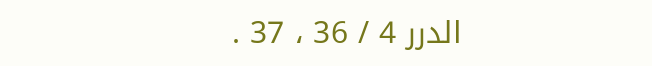الدرر 4 / 36 ، 37 .